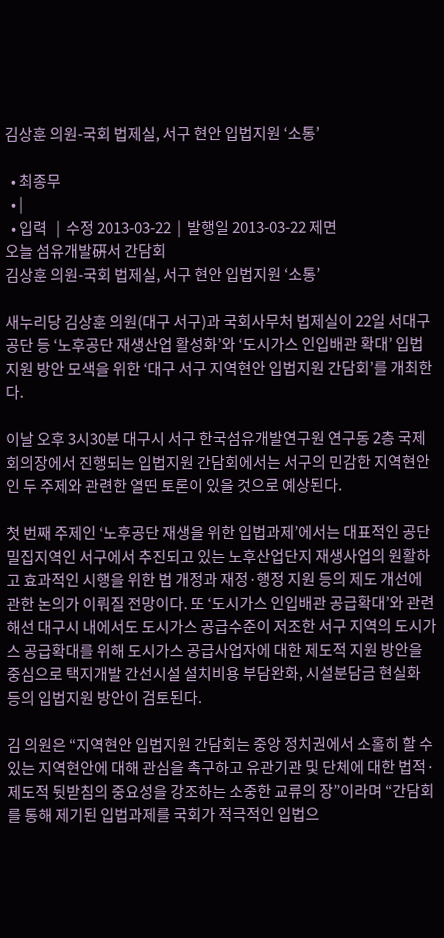김상훈 의원-국회 법제실, 서구 현안 입법지원 ‘소통’

  • 최종무
  • |
  • 입력   |  수정 2013-03-22  |  발행일 2013-03-22 제면
오늘 섬유개발硏서 간담회
김상훈 의원-국회 법제실, 서구 현안 입법지원 ‘소통’

새누리당 김상훈 의원(대구 서구)과 국회사무처 법제실이 22일 서대구공단 등 ‘노후공단 재생산업 활성화’와 ‘도시가스 인입배관 확대’ 입법지원 방안 모색을 위한 ‘대구 서구 지역현안 입법지원 간담회’를 개최한다.

이날 오후 3시30분 대구시 서구 한국섬유개발연구원 연구동 2층 국제회의장에서 진행되는 입법지원 간담회에서는 서구의 민감한 지역현안인 두 주제와 관련한 열띤 토론이 있을 것으로 예상된다.

첫 번째 주제인 ‘노후공단 재생을 위한 입법과제’에서는 대표적인 공단 밀집지역인 서구에서 추진되고 있는 노후산업단지 재생사업의 원활하고 효과적인 시행을 위한 법 개정과 재정·행정 지원 등의 제도 개선에 관한 논의가 이뤄질 전망이다. 또 ‘도시가스 인입배관 공급확대’와 관련해선 대구시 내에서도 도시가스 공급수준이 저조한 서구 지역의 도시가스 공급확대를 위해 도시가스 공급사업자에 대한 제도적 지원 방안을 중심으로 택지개발 간선시설 설치비용 부담완화, 시설분담금 현실화 등의 입법지원 방안이 검토된다.

김 의원은 “지역현안 입법지원 간담회는 중앙 정치권에서 소홀히 할 수 있는 지역현안에 대해 관심을 촉구하고 유관기관 및 단체에 대한 법적·제도적 뒷받침의 중요성을 강조하는 소중한 교류의 장”이라며 “간담회를 통해 제기된 입법과제를 국회가 적극적인 입법으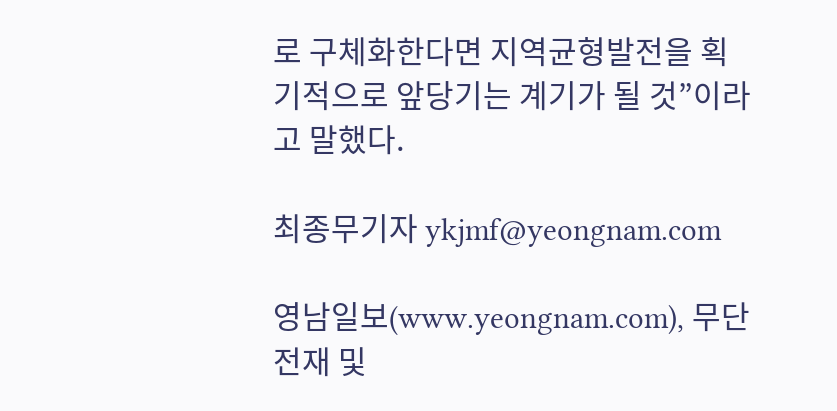로 구체화한다면 지역균형발전을 획기적으로 앞당기는 계기가 될 것”이라고 말했다.

최종무기자 ykjmf@yeongnam.com

영남일보(www.yeongnam.com), 무단전재 및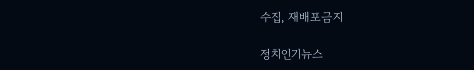수집, 재배포금지

정치인기뉴스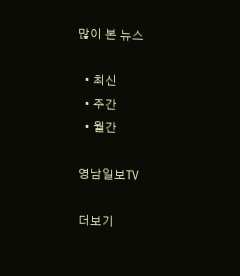많이 본 뉴스

  • 최신
  • 주간
  • 월간

영남일보TV

더보기